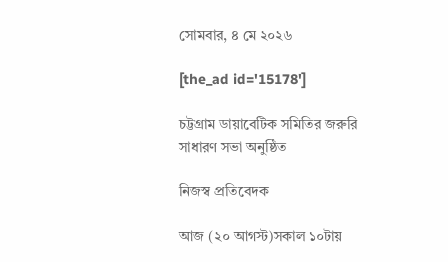সোমবার, ৪ মে ২০২৬

[the_ad id='15178']

চট্টগ্রাম ডায়াবেটিক সমিতির জরুরি সাধারণ সভা অনুষ্ঠিত

নিজস্ব প্রতিবেদক

আজ (২০ আগস্ট)সকাল ১০টায়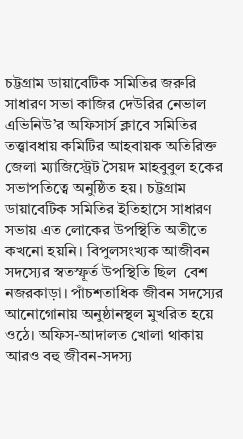চট্টগ্রাম ডায়াবেটিক সমিতির জরুরি সাধারণ সভা কাজির দেউরির নেভাল এভিনিউ’র অফিসার্স ক্লাবে সমিতির তত্ত্বাবধায় কমিটির আহবায়ক অতিরিক্ত জেলা ম্যাজিস্ট্রেট সৈয়দ মাহবুবুল হকের সভাপতিত্বে অনুষ্ঠিত হয়। চট্টগ্রাম ডায়াবেটিক সমিতির ইতিহাসে সাধারণ সভায় এত লোকের উপস্থিতি অতীতে কখনো হয়নি। বিপুলসংখ্যক আজীবন সদস্যের স্বতস্ফূর্ত উপস্থিতি ছিল  বেশ নজরকাড়া। পাঁচশতাধিক জীবন সদস্যের আনোগোনায় অনুষ্ঠানস্থল মুখরিত হয়ে ওঠে। অফিস-আদালত খোলা থাকায় আরও বহু জীবন-সদস্য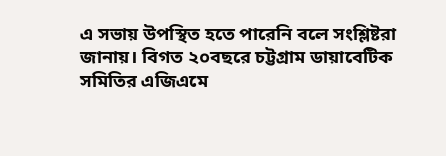এ সভায় উপস্থিত হতে পারেনি বলে সংশ্লিষ্টরা জানায়। বিগত ২০বছরে চট্টগ্রাম ডায়াবেটিক সমিতির এজিএমে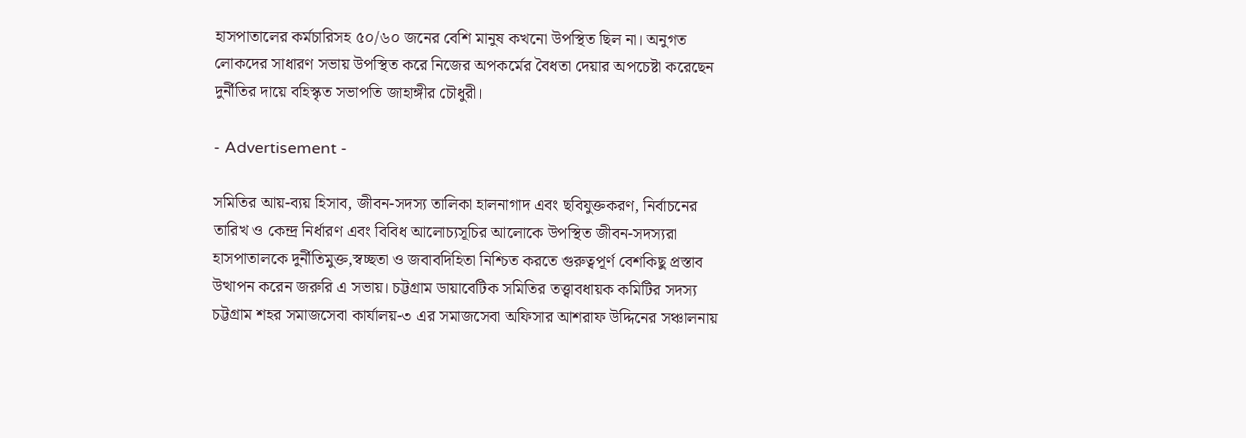হাসপাতালের কর্মচারিসহ ৫০/৬০ জনের বেশি মানুষ কখনো উপস্থিত ছিল না। অনুগত লোকদের সাধারণ সভায় উপস্থিত করে নিজের অপকর্মের বৈধতা দেয়ার অপচেষ্টা করেছেন দুর্নীতির দায়ে বহিস্কৃত সভাপতি জাহাঙ্গীর চৌধুরী।

- Advertisement -

সমিতির আয়-ব্যয় হিসাব, জীবন-সদস্য তালিকা হালনাগাদ এবং ছবিযুক্তকরণ, নির্বাচনের তারিখ ও কেন্দ্র নির্ধারণ এবং বিবিধ আলোচ্যসূচির আলোকে উপস্থিত জীবন-সদস্যরা হাসপাতালকে দুর্নীতিমুক্ত,স্বচ্ছতা ও জবাবদিহিতা নিশ্চিত করতে গুরুত্বপূর্ণ বেশকিছু প্রস্তাব উত্থাপন করেন জরুরি এ সভায়। চট্টগ্রাম ডায়াবেটিক সমিতির তত্ত্বাবধায়ক কমিটির সদস্য চট্টগ্রাম শহর সমাজসেবা কার্যালয়-৩ এর সমাজসেবা অফিসার আশরাফ উদ্দিনের সঞ্চালনায়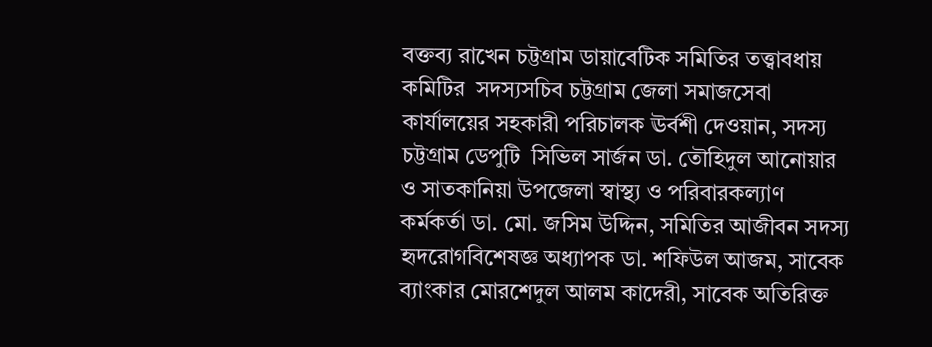বক্তব্য রাখেন চট্টগ্রাম ডায়াবেটিক সমিতির তত্ত্বাবধায় কমিটির  সদস্যসচিব চট্টগ্রাম জেলা সমাজসেবা কার্যালয়ের সহকারী পরিচালক ঊর্বশী দেওয়ান, সদস্য চট্টগ্রাম ডেপুটি  সিভিল সার্জন ডা. তৌহিদুল আনোয়ার ও সাতকানিয়া উপজেলা স্বাস্থ্য ও পরিবারকল্যাণ কর্মকর্তা ডা. মো. জসিম উদ্দিন, সমিতির আজীবন সদস্য হৃদরোগবিশেষজ্ঞ অধ্যাপক ডা. শফিউল আজম, সাবেক ব্যাংকার মোরশেদুল আলম কাদেরী, সাবেক অতিরিক্ত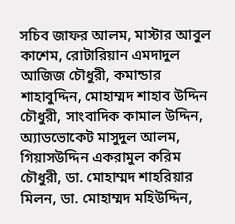সচিব জাফর আলম, মাস্টার আবুল কাশেম, রোটারিয়ান এমদাদুল আজিজ চৌধুরী, কমান্ডার শাহাবুদ্দিন, মোহাম্মদ শাহাব উদ্দিন চৌধুরী, সাংবাদিক কামাল উদ্দিন, অ্যাডভোকেট মাসুদুল আলম, গিয়াসউদ্দিন একরামুল করিম চৌধুরী, ডা. মোহাম্মদ শাহরিয়ার মিলন, ডা. মোহাম্মদ মহিউদ্দিন,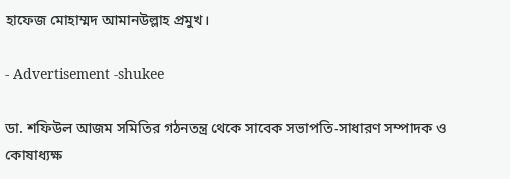হাফেজ মোহাম্মদ আমানউল্লাহ প্রমুখ।

- Advertisement -shukee

ডা. শফিউল আজম সমিতির গঠনতন্ত্র থেকে সাবেক সভাপতি-সাধারণ সম্পাদক ও কোষাধ্যক্ষ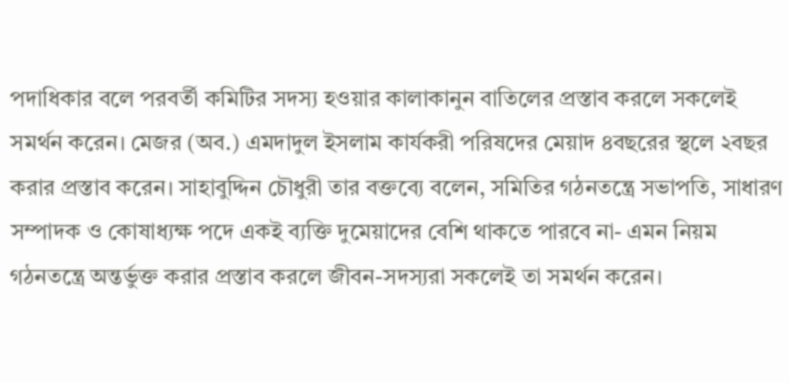পদাধিকার বলে পরবর্তী কমিটির সদস্য হওয়ার কালাকানুন বাতিলের প্রস্তাব করলে সকলেই সমর্থন করেন। মেজর (অব.) এমদাদুল ইসলাম কার্যকরী পরিষদের মেয়াদ ৪বছরের স্থলে ২বছর করার প্রস্তাব করেন। সাহাবুদ্দিন চৌধুরী তার বক্তব্যে বলেন, সমিতির গঠনতন্ত্রে সভাপতি, সাধারণ সম্পাদক ও কোষাধ্যক্ষ পদে একই ব্যক্তি দুমেয়াদের বেশি থাকতে পারবে না- এমন নিয়ম গঠনতন্ত্রে অন্তর্ভুক্ত করার প্রস্তাব করলে জীবন-সদস্যরা সকলেই তা সমর্থন করেন।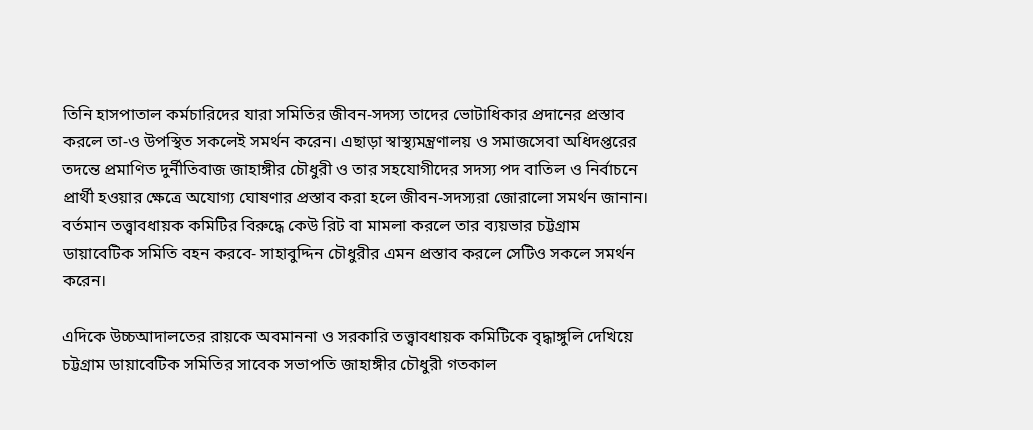তিনি হাসপাতাল কর্মচারিদের যারা সমিতির জীবন-সদস্য তাদের ভোটাধিকার প্রদানের প্রস্তাব করলে তা-ও উপস্থিত সকলেই সমর্থন করেন। এছাড়া স্বাস্থ্যমন্ত্রণালয় ও সমাজসেবা অধিদপ্তরের তদন্তে প্রমাণিত দুর্নীতিবাজ জাহাঙ্গীর চৌধুরী ও তার সহযোগীদের সদস্য পদ বাতিল ও নির্বাচনে প্রার্থী হওয়ার ক্ষেত্রে অযোগ্য ঘোষণার প্রস্তাব করা হলে জীবন-সদস্যরা জোরালো সমর্থন জানান। বর্তমান তত্ত্বাবধায়ক কমিটির বিরুদ্ধে কেউ রিট বা মামলা করলে তার ব্যয়ভার চট্টগ্রাম ডায়াবেটিক সমিতি বহন করবে- সাহাবুদ্দিন চৌধুরীর এমন প্রস্তাব করলে সেটিও সকলে সমর্থন করেন।

এদিকে উচ্চআদালতের রায়কে অবমাননা ও সরকারি তত্ত্বাবধায়ক কমিটিকে বৃদ্ধাঙ্গুলি দেখিয়ে চট্টগ্রাম ডায়াবেটিক সমিতির সাবেক সভাপতি জাহাঙ্গীর চৌধুরী গতকাল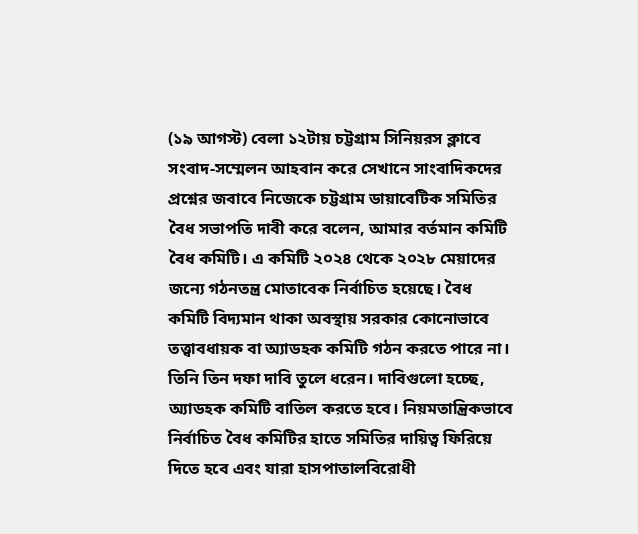(১৯ আগস্ট) বেলা ১২টায় চট্টগ্রাম সিনিয়রস ক্লাবে সংবাদ-সম্মেলন আহবান করে সেখানে সাংবাদিকদের প্রশ্নের জবাবে নিজেকে চট্টগ্রাম ডায়াবেটিক সমিতির বৈধ সভাপতি দাবী করে বলেন, আমার বর্তমান কমিটি বৈধ কমিটি। এ কমিটি ২০২৪ থেকে ২০২৮ মেয়াদের জন্যে গঠনতন্ত্র মোতাবেক নির্বাচিত হয়েছে। বৈধ কমিটি বিদ্যমান থাকা অবস্থায় সরকার কোনোভাবে তত্ত্বাবধায়ক বা অ্যাডহক কমিটি গঠন করতে পারে না। তিনি তিন দফা দাবি তুলে ধরেন। দাবিগুলো হচ্ছে, অ্যাডহক কমিটি বাতিল করতে হবে। নিয়মতান্ত্রিকভাবে নির্বাচিত বৈধ কমিটির হাতে সমিতির দায়িত্ব ফিরিয়ে দিতে হবে এবং যারা হাসপাতালবিরোধী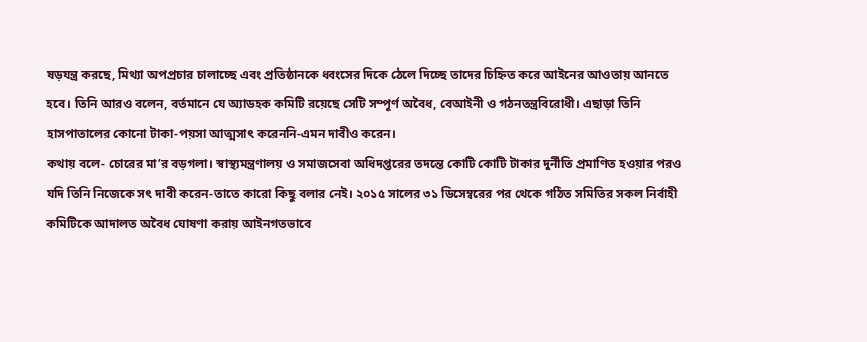ষড়যন্ত্র করছে, মিথ্যা অপপ্রচার চালাচ্ছে এবং প্রতিষ্ঠানকে ধ্বংসের দিকে ঠেলে দিচ্ছে তাদের চিহ্নিত করে আইনের আওতায় আনতে হবে। তিনি আরও বলেন, বর্তমানে যে অ্যাডহক কমিটি রয়েছে সেটি সম্পূর্ণ অবৈধ, বেআইনী ও গঠনতন্ত্রবিরোধী। এছাড়া তিনি হাসপাতালের কোনো টাকা-পয়সা আত্মসাৎ করেননি-এমন দাবীও করেন।
কথায় বলে- চোরের মা’র বড়গলা। স্বাস্থ্যমন্ত্রণালয় ও সমাজসেবা অধিদপ্তরের তদন্তে কোটি কোটি টাকার দুর্নীতি প্রমাণিত হওয়ার পরও যদি তিনি নিজেকে সৎ দাবী করেন-তাতে কারো কিছু বলার নেই। ২০১৫ সালের ৩১ ডিসেম্বরের পর থেকে গঠিত সমিতির সকল নির্বাহী কমিটিকে আদালত অবৈধ ঘোষণা করায় আইনগতভাবে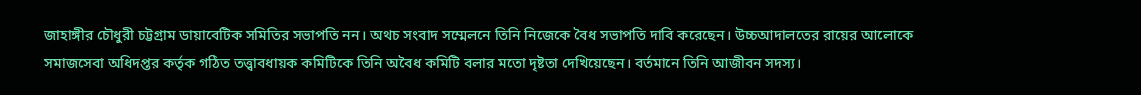জাহাঙ্গীর চৌধুরী চট্টগ্রাম ডায়াবেটিক সমিতির সভাপতি নন। অথচ সংবাদ সম্মেলনে তিনি নিজেকে বৈধ সভাপতি দাবি করেছেন। উচ্চআদালতের রায়ের আলোকে সমাজসেবা অধিদপ্তর কর্তৃক গঠিত তত্ত্বাবধায়ক কমিটিকে তিনি অবৈধ কমিটি বলার মতো দৃষ্টতা দেখিয়েছেন। বর্তমানে তিনি আজীবন সদস্য।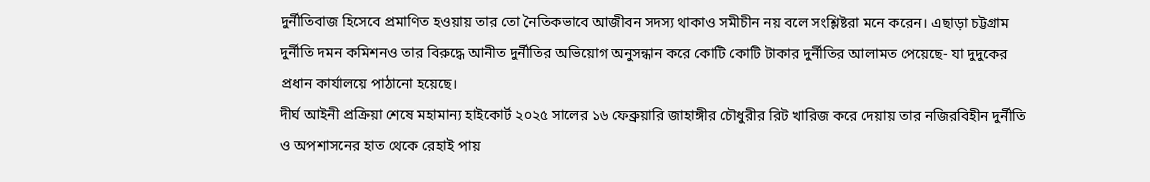দুর্নীতিবাজ হিসেবে প্রমাণিত হওয়ায় তার তো নৈতিকভাবে আজীবন সদস্য থাকাও সমীচীন নয় বলে সংশ্লিষ্টরা মনে করেন। এছাড়া চট্টগ্রাম দুর্নীতি দমন কমিশনও তার বিরুদ্ধে আনীত দুর্নীতির অভিয়োগ অনুসন্ধান করে কোটি কোটি টাকার দুর্নীতির আলামত পেয়েছে- যা দুদুকের প্রধান কার্যালয়ে পাঠানো হয়েছে।
দীর্ঘ আইনী প্রক্রিয়া শেষে মহামান্য হাইকোর্ট ২০২৫ সালের ১৬ ফেব্রুয়ারি জাহাঙ্গীর চৌধুরীর রিট খারিজ করে দেয়ায় তার নজিরবিহীন দুর্নীতি ও অপশাসনের হাত থেকে রেহাই পায়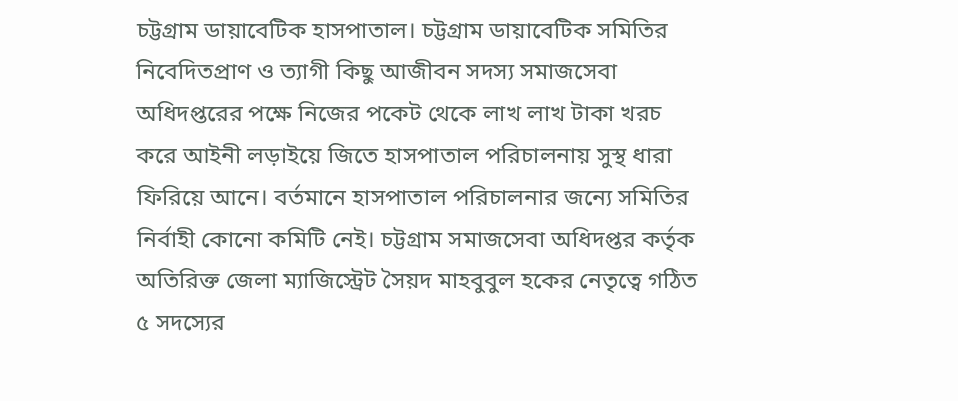চট্টগ্রাম ডায়াবেটিক হাসপাতাল। চট্টগ্রাম ডায়াবেটিক সমিতির নিবেদিতপ্রাণ ও ত্যাগী কিছু আজীবন সদস্য সমাজসেবা অধিদপ্তরের পক্ষে নিজের পকেট থেকে লাখ লাখ টাকা খরচ করে আইনী লড়াইয়ে জিতে হাসপাতাল পরিচালনায় সুস্থ ধারা ফিরিয়ে আনে। বর্তমানে হাসপাতাল পরিচালনার জন্যে সমিতির নির্বাহী কোনো কমিটি নেই। চট্টগ্রাম সমাজসেবা অধিদপ্তর কর্তৃক অতিরিক্ত জেলা ম্যাজিস্ট্রেট সৈয়দ মাহবুবুল হকের নেতৃত্বে গঠিত ৫ সদস্যের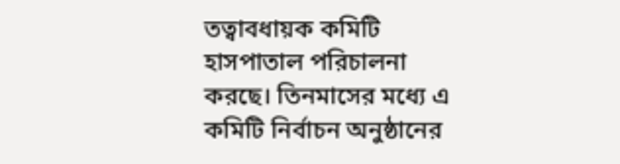তত্বাবধায়ক কমিটি হাসপাতাল পরিচালনা করছে। তিনমাসের মধ্যে এ কমিটি নির্বাচন অনুষ্ঠানের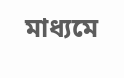মাধ্যমে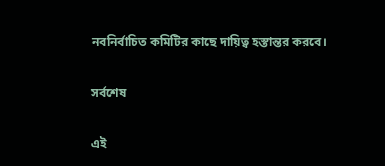নবনির্বাচিত কমিটির কাছে দায়িত্ব হস্তান্তর করবে।

সর্বশেষ

এই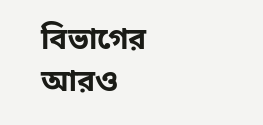বিভাগের আরও